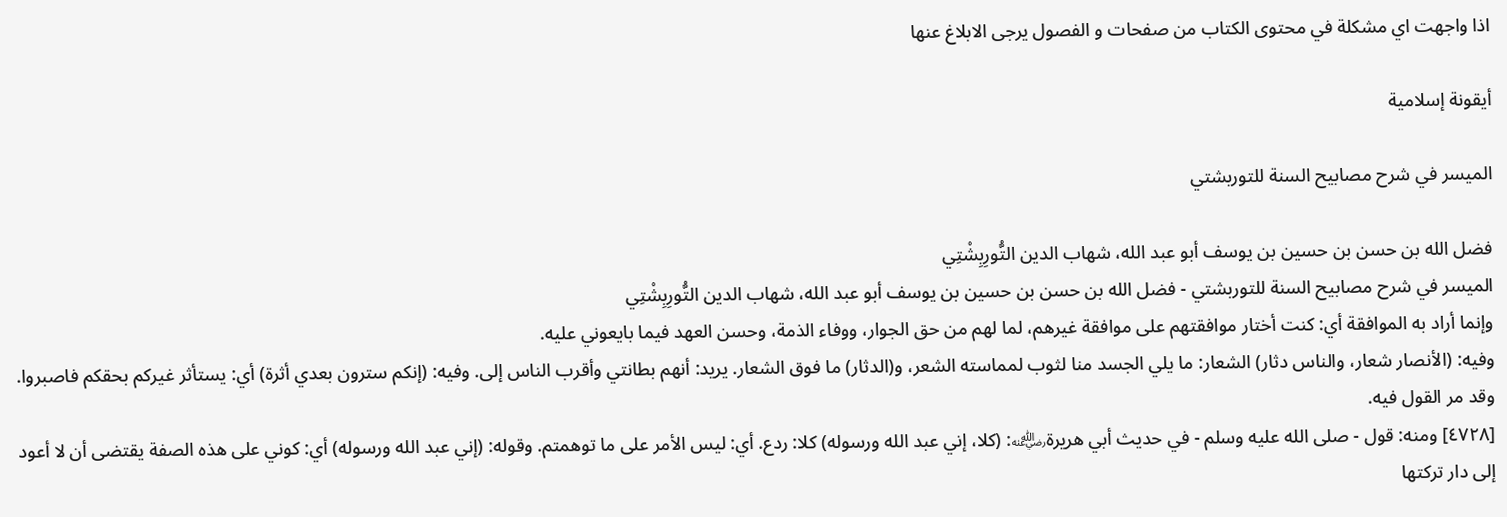اذا واجهت اي مشكلة في محتوى الكتاب من صفحات و الفصول يرجى الابلاغ عنها

أيقونة إسلامية

الميسر في شرح مصابيح السنة للتوربشتي

فضل الله بن حسن بن حسين بن يوسف أبو عبد الله، شهاب الدين التُّورِبِشْتِي
الميسر في شرح مصابيح السنة للتوربشتي - فضل الله بن حسن بن حسين بن يوسف أبو عبد الله، شهاب الدين التُّورِبِشْتِي
وإنما أراد به الموافقة أي: كنت أختار موافقتهم على موافقة غيرهم، لما لهم من حق الجوار، ووفاء الذمة، وحسن العهد فيما بايعوني عليه.
وفيه: (الأنصار شعار، والناس دثار) الشعار: ما يلي الجسد منا لثوب لمماسته الشعر، و(الدثار) ما فوق الشعار. يريد: أنهم بطانتي وأقرب الناس إلى. وفيه: (إنكم سترون بعدي أثرة) أي: يستأثر غيركم بحقكم فاصبروا. وقد مر القول فيه.
[٤٧٢٨] ومنه: قول - صلى الله عليه وسلم - في حديث أبي هريرة﵁: (كلا، إني عبد الله ورسوله) كلا: ردع. أي: ليس الأمر على ما توهمتم. وقوله: (إني عبد الله ورسوله) أي: كوني على هذه الصفة يقتضى أن لا أعود إلى دار تركتها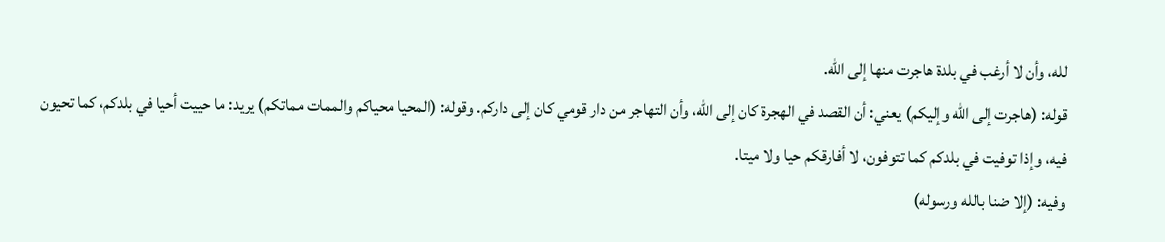لله، وأن لا أرغب في بلدة هاجرت منها إلى الله.
قوله: (هاجرت إلى الله وإليكم) يعني: أن القصد في الهجرة كان إلى الله، وأن التهاجر من دار قومي كان إلى داركم. وقوله: (المحيا محياكم والممات مماتكم) يريد: ما حييت أحيا في بلدكم، كما تحيون فيه، وإذا توفيت في بلدكم كما تتوفون، لا أفارقكم حيا ولا ميتا.
وفيه: (إلا ضنا بالله ورسوله)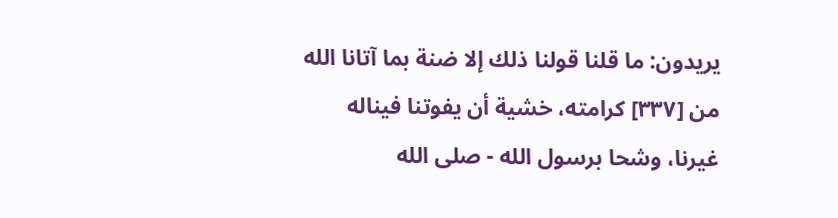يريدون: ما قلنا قولنا ذلك إلا ضنة بما آتانا الله من [٣٣٧] كرامته، خشية أن يفوتنا فيناله غيرنا، وشحا برسول الله - صلى الله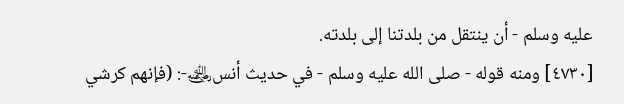عليه وسلم - أن ينتقل من بلدتنا إلى بلدته.
[٤٧٣٠] ومنه قوله - صلى الله عليه وسلم - في حديث أنس﵁-: (فإنهم كرشي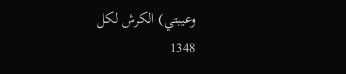وعيبتي) الكرش لكل
1348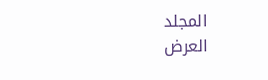المجلد
العرض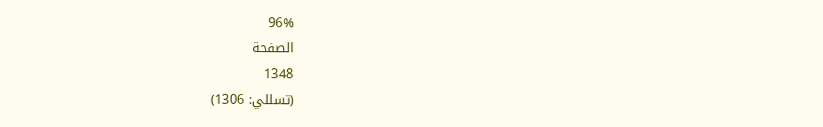96%
الصفحة
1348
(تسللي: 1306)